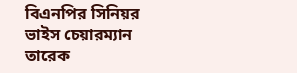বিএনপির সিনিয়র ভাইস চেয়ারম্যান তারেক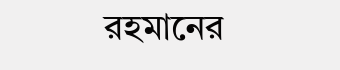রহমানের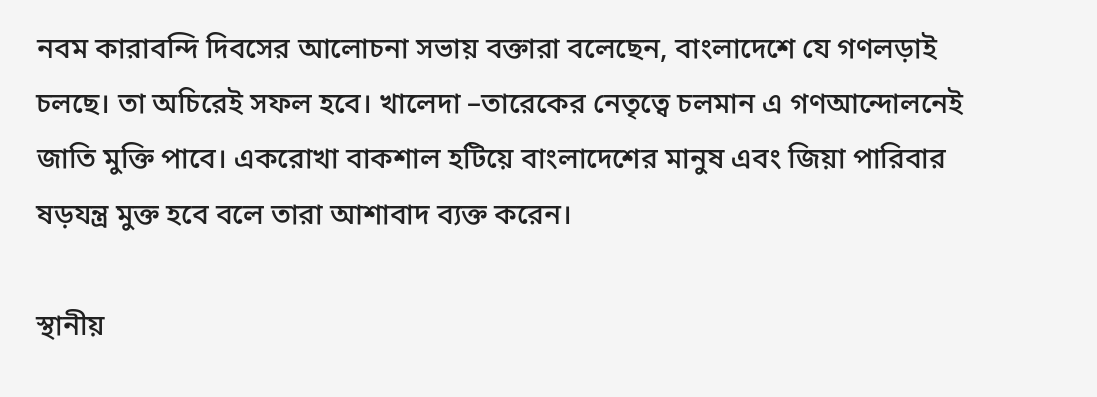নবম কারাবন্দি দিবসের আলোচনা সভায় বক্তারা বলেছেন, বাংলাদেশে যে গণলড়াই চলছে। তা অচিরেই সফল হবে। খালেদা –তারেকের নেতৃত্বে চলমান এ গণআন্দোলনেই জাতি মুক্তি পাবে। একরোখা বাকশাল হটিয়ে বাংলাদেশের মানুষ এবং জিয়া পারিবার ষড়যন্ত্র মুক্ত হবে বলে তারা আশাবাদ ব্যক্ত করেন।

স্থানীয়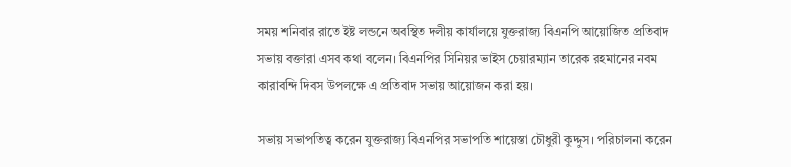সময় শনিবার রাতে ইষ্ট লন্ডনে অবস্থিত দলীয় কার্যালয়ে যুক্তরাজ্য বিএনপি আয়োজিত প্রতিবাদ সভায় বক্তারা এসব কথা বলেন। বিএনপির সিনিয়র ভাইস চেয়ারম্যান তারেক রহমানের নবম কারাবন্দি দিবস উপলক্ষে এ প্রতিবাদ সভায় আয়োজন করা হয়।

সভায় সভাপতিত্ব করেন যুক্তরাজ্য বিএনপির সভাপতি শায়েস্তা চৌধুরী কুদ্দুস। পরিচালনা করেন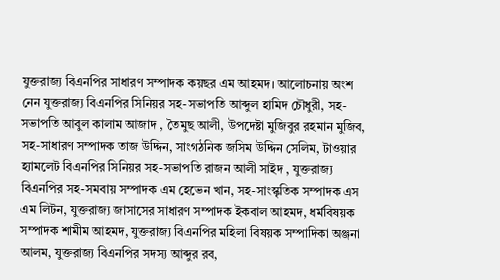যুক্তরাজ্য বিএনপির সাধারণ সম্পাদক কয়ছর এম আহমদ। আলোচনায় অংশ নেন যুক্তরাজ্য বিএনপির সিনিয়র সহ-সভাপতি আব্দুল হামিদ চৌধুরী, সহ-সভাপতি আবুল কালাম আজাদ , তৈমুছ আলী, উপদেষ্টা মুজিবুর রহমান মুজিব, সহ-সাধারণ সম্পাদক তাজ উদ্দিন, সাংগঠনিক জসিম উদ্দিন সেলিম, টাওয়ার হ্যামলেট বিএনপির সিনিয়র সহ-সভাপতি রাজন আলী সাইদ , যুক্তরাজ্য বিএনপির সহ-সমবায় সম্পাদক এম হেভেন খান, সহ-সাংস্কৃতিক সম্পাদক এস এম লিটন, যুক্তরাজ্য জাসাসের সাধারণ সম্পাদক ইকবাল আহমদ, ধর্মবিষয়ক সম্পাদক শামীম আহমদ, যুক্তরাজ্য বিএনপির মহিলা বিষয়ক সম্পাদিকা অঞ্জনা আলম, যুক্তরাজ্য বিএনপির সদস্য আব্দুর রব,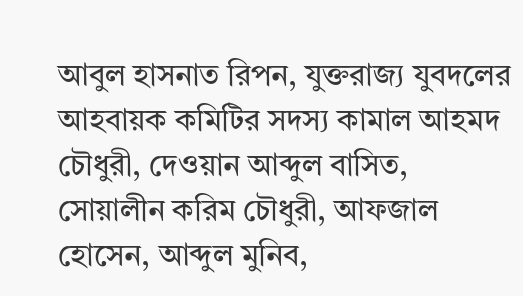আবুল হাসনাত রিপন, যুক্তরাজ্য যুবদলের আহবায়ক কমিটির সদস্য কামাল আহমদ চৌধুরী, দেওয়ান আব্দুল বাসিত, সোয়ালীন করিম চৌধুরী, আফজাল হোসেন, আব্দুল মুনিব,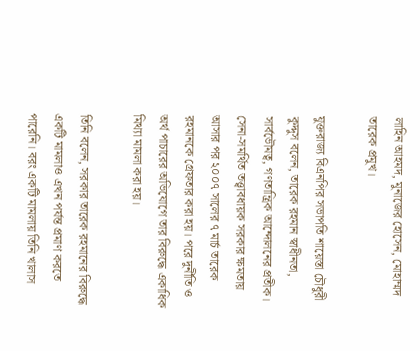লাহিন আহমদ, মুনাজের হোসেন, মোহাম্মদ তারেক প্রমুখ।

যুক্তরাজ্য বিএনপির সভাপতি শায়েস্তা চৌধুরী কুদ্দুস বলেন, তারেক রহমান স্বাধীনতা, সার্বভৌমত্ব, গণতান্ত্রিক আন্দোলনের প্রতীক। সেনা-সমর্থিত তত্ত্বাবধায়ক সরকার ক্ষমতায় আসার পর ২০০৭ সালের ৭ মার্চ তারেক রহমানকে গ্রেফতার করা হয়। পরে দুর্নীতি ও অর্থ পাচারের অভিযোগে তার বিরুদ্ধে একাধিক মিথ্যা মামলা করা হয়।

তিনি বলেন, সরকার তারেক রহমানের বিরুদ্ধে একটি মামলাও এখন পর্যন্ত প্রমাণ করতে পারেনি। বরং একটি মামলায় তিনি খালাস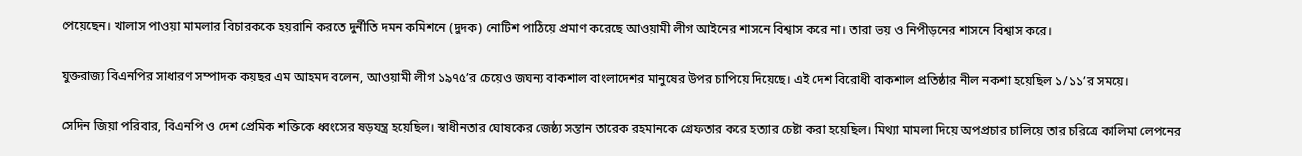পেয়েছেন। খালাস পাওয়া মামলার বিচারককে হয়রানি করতে দুর্নীতি দমন কমিশনে (দুদক) নোটিশ পাঠিয়ে প্রমাণ করেছে আওয়ামী লীগ আইনের শাসনে বিশ্বাস করে না। তারা ভয় ও নিপীড়নের শাসনে বিশ্বাস করে।

যুক্তরাজ্য বিএনপির সাধারণ সম্পাদক কয়ছর এম আহমদ বলেন, আওয়ামী লীগ ১৯৭৫’র চেয়েও জঘন্য বাকশাল বাংলাদেশর মানুষের উপর চাপিয়ে দিয়েছে। এই দেশ বিরোধী বাকশাল প্রতিষ্ঠার নীল নকশা হয়েছিল ১/১১’র সময়ে।

সেদিন জিয়া পরিবার, বিএনপি ও দেশ প্রেমিক শক্তিকে ধ্বংসের ষড়যন্ত্র হয়েছিল। স্বাধীনতার ঘোষকের জেষ্ঠ্য সন্তান তারেক রহমানকে গ্রেফতার করে হত্যার চেষ্টা করা হয়েছিল। মিথ্যা মামলা দিয়ে অপপ্রচার চালিয়ে তার চরিত্রে কালিমা লেপনের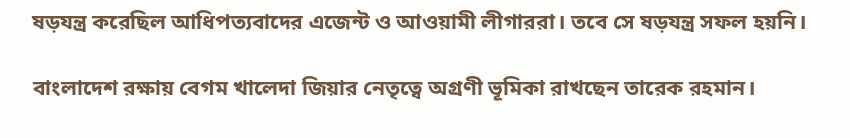ষড়যন্ত্র করেছিল আধিপত্যবাদের এজেন্ট ও আওয়ামী লীগাররা। তবে সে ষড়যন্ত্র সফল হয়নি।

বাংলাদেশ রক্ষায় বেগম খালেদা জিয়ার নেতৃত্বে অগ্রণী ভূমিকা রাখছেন তারেক রহমান।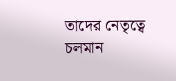তাদের নেতৃত্বে চলমান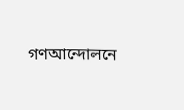গণআন্দোলনে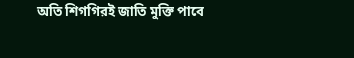অতি শিগগিরই জাতি মুক্তি পাবে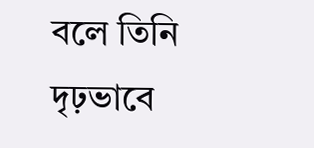বলে তিনি দৃঢ়ভাবে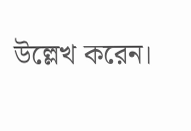উল্লেখ করেন।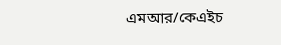এমআর/কেএইচ